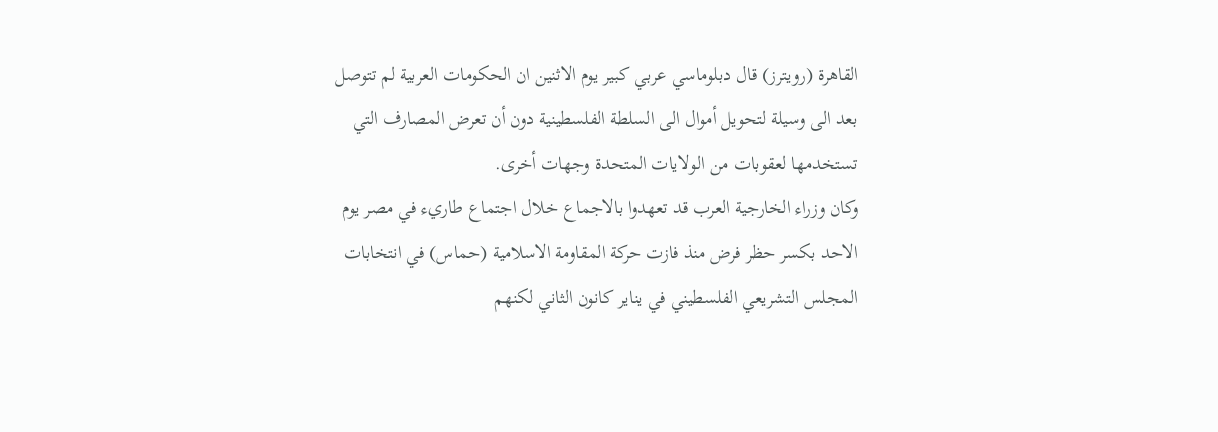القاهرة (رويترز) قال دبلوماسي عربي كبير يوم الاثنين ان الحكومات العربية لم تتوصل بعد الى وسيلة لتحويل أموال الى السلطة الفلسطينية دون أن تعرض المصارف التي تستخدمها لعقوبات من الولايات المتحدة وجهات أخرى.
وكان وزراء الخارجية العرب قد تعهدوا بالاجماع خلال اجتماع طاريء في مصر يوم الاحد بكسر حظر فرض منذ فازت حركة المقاومة الاسلامية (حماس) في انتخابات المجلس التشريعي الفلسطيني في يناير كانون الثاني لكنهم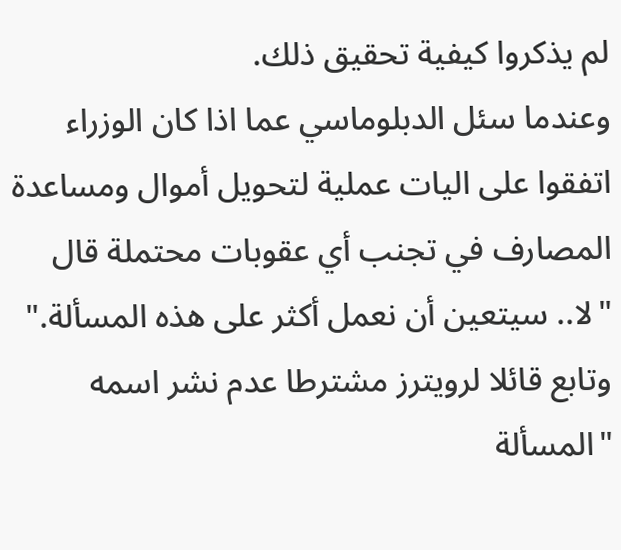لم يذكروا كيفية تحقيق ذلك.
وعندما سئل الدبلوماسي عما اذا كان الوزراء اتفقوا على اليات عملية لتحويل أموال ومساعدة المصارف في تجنب أي عقوبات محتملة قال "لا.. سيتعين أن نعمل أكثر على هذه المسألة."
وتابع قائلا لرويترز مشترطا عدم نشر اسمه "المسألة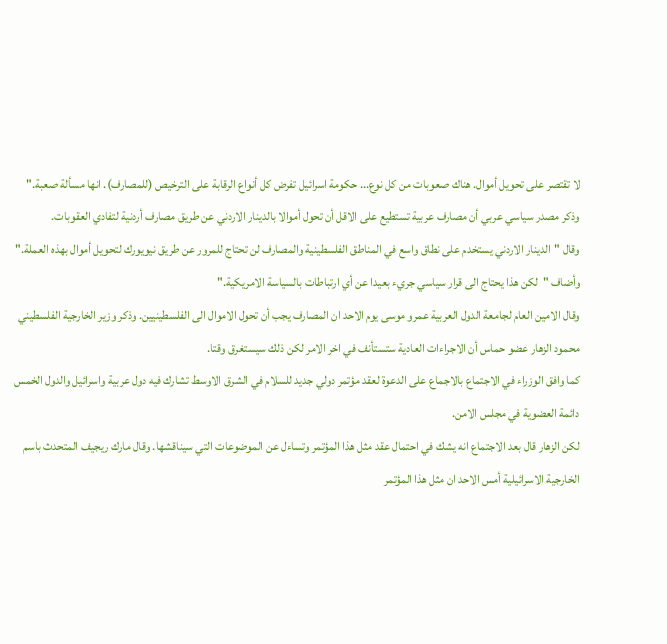لا تقتصر على تحويل أموال. هناك صعوبات من كل نوع... حكومة اسرائيل تفرض كل أنواع الرقابة على الترخيص (للمصارف). انها مسألة صعبة."
وذكر مصدر سياسي عربي أن مصارف عربية تستطيع على الاقل أن تحول أموالا بالدينار الاردني عن طريق مصارف أردنية لتفادي العقوبات.
وقال "الدينار الاردني يستخدم على نطاق واسع في المناطق الفلسطينية والمصارف لن تحتاج للمرور عن طريق نيويورك لتحويل أموال بهذه العملة."
وأضاف "لكن هذا يحتاج الى قرار سياسي جريء بعيدا عن أي ارتباطات بالسياسة الامريكية."
وقال الامين العام لجامعة الدول العربية عمرو موسى يوم الاحد ان المصارف يجب أن تحول الاموال الى الفلسطينيين. وذكر وزير الخارجية الفلسطيني محمود الزهار عضو حماس أن الاجراءات العادية ستستأنف في اخر الامر لكن ذلك سيستغرق وقتا.
كما وافق الوزراء في الاجتماع بالاجماع على الدعوة لعقد مؤتمر دولي جديد للسلام في الشرق الاوسط تشارك فيه دول عربية واسرائيل والدول الخمس دائمة العضوية في مجلس الامن.
لكن الزهار قال بعد الاجتماع انه يشك في احتمال عقد مثل هذا المؤتمر وتساءل عن الموضوعات التي سيناقشها. وقال مارك ريجيف المتحدث باسم الخارجية الاسرائيلية أمس الاحد ان مثل هذا المؤتمر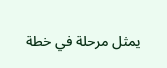يمثل مرحلة في خطة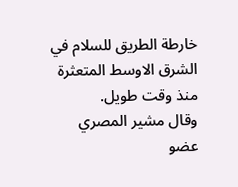خارطة الطريق للسلام في الشرق الاوسط المتعثرة منذ وقت طويل.
وقال مشير المصري عضو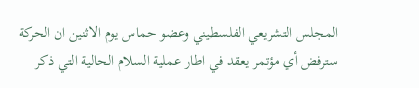المجلس التشريعي الفلسطيني وعضو حماس يوم الاثنين ان الحركة سترفض أي مؤتمر يعقد في اطار عملية السلام الحالية التي ذكر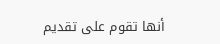أنها تقوم على تقديم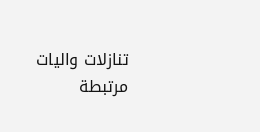تنازلات واليات مرتبطة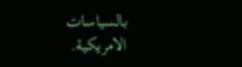بالسياسات الامريكية.